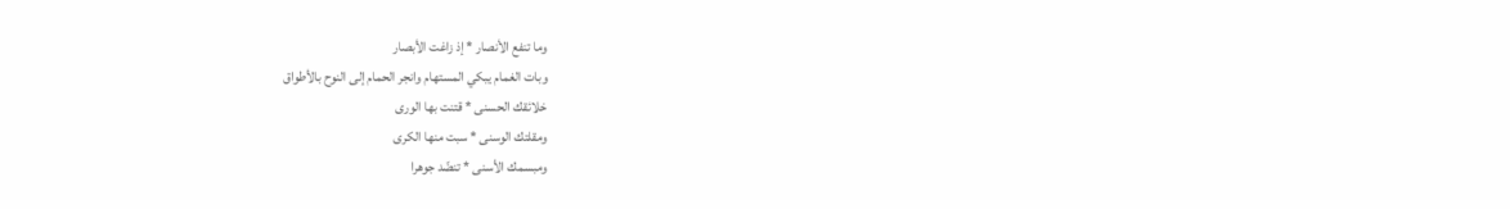وما تنفع الأنصار * إذ زاغت الأبصار
وبات الغمام يبكي المستهام وانجر الحمام إلى النوح بالأطواق
خلائقك الحسنى * قتنت بها الورى
ومقلتك الوسنى * سبت منها الكرى
ومبسمك الأسنى * تنضّد جوهرا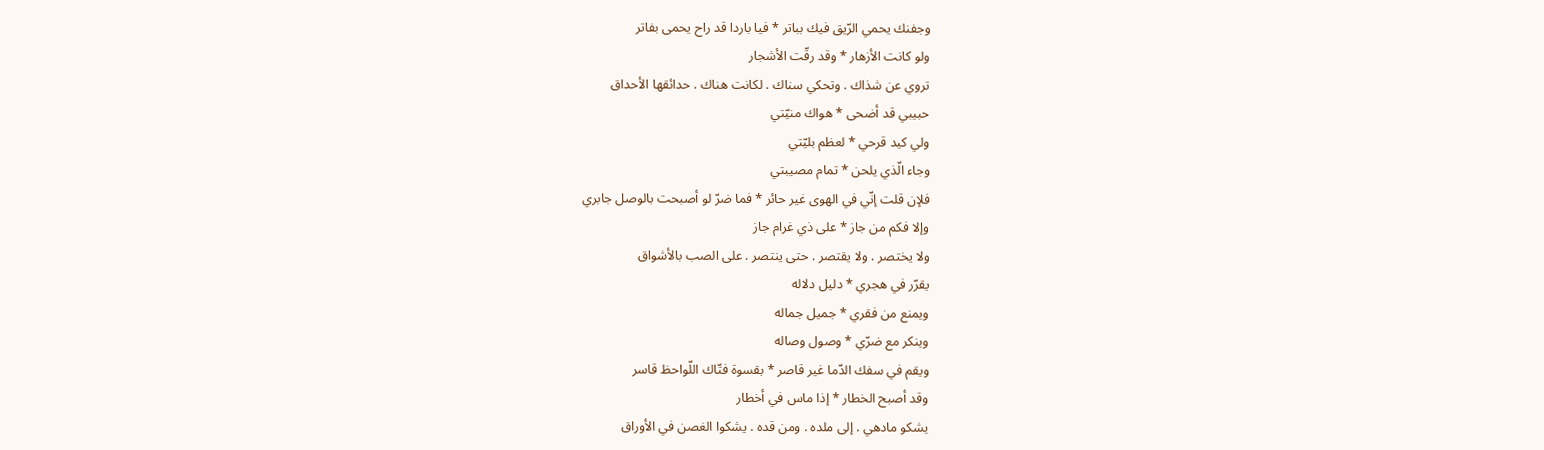وجفنك يحمي الرّيق فيك بباتر * فيا باردا قد راح يحمى بفاتر
ولو كانت الأزهار * وقد رقّت الأشجار
تروي عن شذاك . وتحكي سناك . لكانت هناك . حدائقها الأحداق
حبيبي قد أضحى * هواك منيّتي
ولي كيد قرحي * لعظم بليّتي
وجاء الّذي يلحن * تمام مصيبتي
فلإن قلت إنّي في الهوى غير حائر * فما ضرّ لو أصبحت بالوصل جابري
وإلا فكم من جاز * على ذي غرام جاز
ولا يختصر . ولا يقتصر . حتى ينتصر . على الصب بالأشواق
يقرّر في هجري * دليل دلاله
ويمنع من فقري * جميل جماله
وينكر مع ضرّي * وصول وصاله
ويقم في سفك الدّما غير قاصر * بقسوة فتّاك اللّواحظ قاسر
وقد أصبح الخطار * إذا ماس في أخطار
يشكو مادهي . إلى ملده . ومن قده . يشكوا الغصن في الأوراق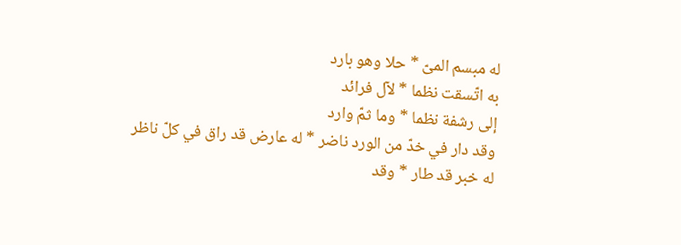له مبسم المىّ * حلا وهو بارد
به اتّسقت نظما * لآل فرائد
إلى رشفة نظما * وما ثمّ وارد
وقد دار في خدّ من الورد ناضر * له عارض قد راق في كلّ ناظر
له خبر قد طار * وقد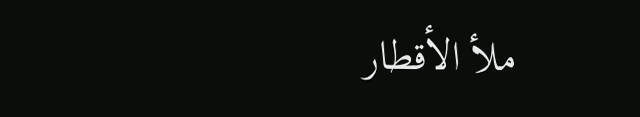ملأ الأقطار